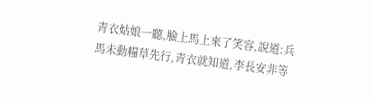青衣姑娘一聽,臉上馬上來了笑容,說道:兵馬未動糧草先行,青衣就知道,李長安非等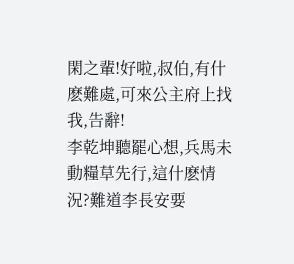閑之輩!好啦,叔伯,有什麽難處,可來公主府上找我,告辭!
李乾坤聽罷心想,兵馬未動糧草先行,這什麽情況?難道李長安要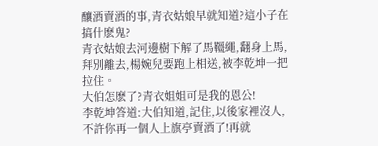釀酒賣酒的事,青衣姑娘早就知道?這小子在搞什麽鬼?
青衣姑娘去河邊樹下解了馬韁繩,翻身上馬,拜別離去,楊婉兒要跑上相送,被李乾坤一把拉住。
大伯怎麽了?青衣姐姐可是我的恩公!
李乾坤答道:大伯知道,記住,以後家裡沒人,不許你再一個人上旗亭賣酒了!再就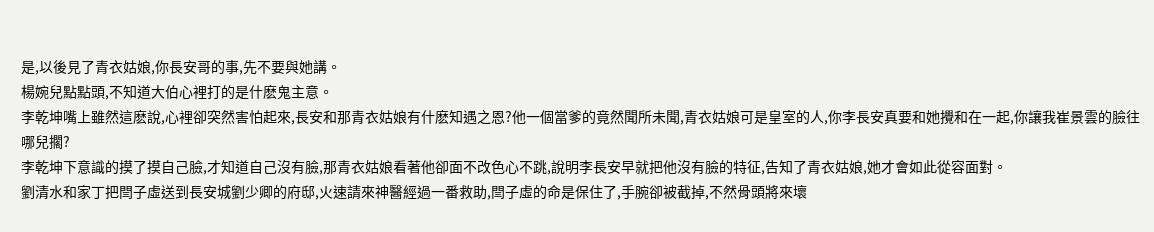是,以後見了青衣姑娘,你長安哥的事,先不要與她講。
楊婉兒點點頭,不知道大伯心裡打的是什麽鬼主意。
李乾坤嘴上雖然這麽說,心裡卻突然害怕起來,長安和那青衣姑娘有什麽知遇之恩?他一個當爹的竟然聞所未聞,青衣姑娘可是皇室的人,你李長安真要和她攪和在一起,你讓我崔景雲的臉往哪兒擱?
李乾坤下意識的摸了摸自己臉,才知道自己沒有臉,那青衣姑娘看著他卻面不改色心不跳,說明李長安早就把他沒有臉的特征,告知了青衣姑娘,她才會如此從容面對。
劉清水和家丁把閆子虛送到長安城劉少卿的府邸,火速請來神醫經過一番救助,閆子虛的命是保住了,手腕卻被截掉,不然骨頭將來壞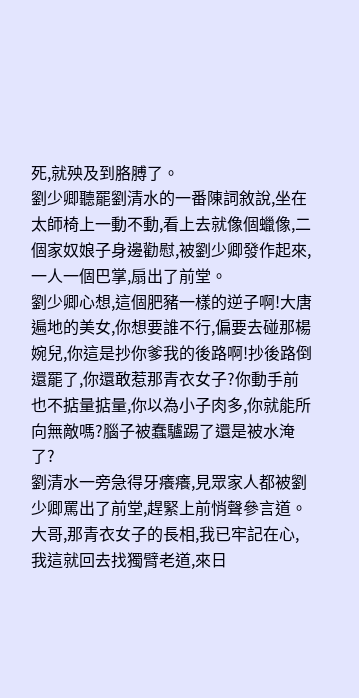死,就殃及到胳膊了。
劉少卿聽罷劉清水的一番陳詞敘說,坐在太師椅上一動不動,看上去就像個蠟像,二個家奴娘子身邊勸慰,被劉少卿發作起來,一人一個巴掌,扇出了前堂。
劉少卿心想,這個肥豬一樣的逆子啊!大唐遍地的美女,你想要誰不行,偏要去碰那楊婉兒,你這是抄你爹我的後路啊!抄後路倒還罷了,你還敢惹那青衣女子?你動手前也不掂量掂量,你以為小子肉多,你就能所向無敵嗎?腦子被蠢驢踢了還是被水淹了?
劉清水一旁急得牙癢癢,見眾家人都被劉少卿罵出了前堂,趕緊上前悄聲參言道。
大哥,那青衣女子的長相,我已牢記在心,我這就回去找獨臂老道,來日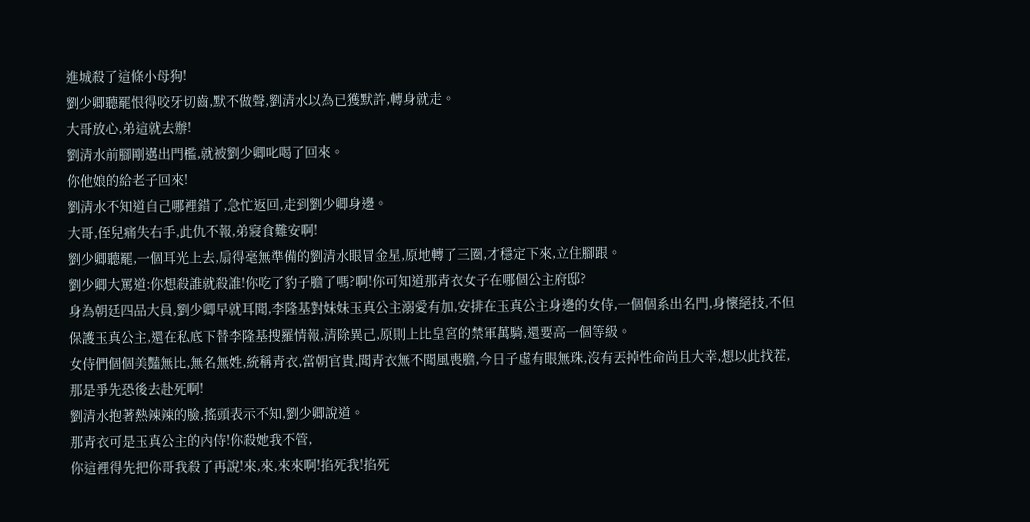進城殺了這條小母狗!
劉少卿聽罷恨得咬牙切齒,默不做聲,劉清水以為已獲默許,轉身就走。
大哥放心,弟這就去辦!
劉清水前腳剛邁出門檻,就被劉少卿叱喝了回來。
你他娘的給老子回來!
劉清水不知道自己哪裡錯了,急忙返回,走到劉少卿身邊。
大哥,侄兒痛失右手,此仇不報,弟寢食難安啊!
劉少卿聽罷,一個耳光上去,扇得毫無準備的劉清水眼冒金星,原地轉了三圈,才穩定下來,立住腳跟。
劉少卿大罵道:你想殺誰就殺誰!你吃了豹子膽了嗎?啊!你可知道那青衣女子在哪個公主府邸?
身為朝廷四品大員,劉少卿早就耳聞,李隆基對妹妹玉真公主溺愛有加,安排在玉真公主身邊的女侍,一個個系出名門,身懷絕技,不但保護玉真公主,還在私底下替李隆基搜羅情報,清除異己,原則上比皇宮的禁軍萬騎,還要高一個等級。
女侍們個個美豔無比,無名無姓,統稱青衣,當朝官貴,聞青衣無不聞風喪膽,今日子虛有眼無珠,沒有丟掉性命尚且大幸,想以此找茬,那是爭先恐後去赴死啊!
劉清水抱著熱辣辣的臉,搖頭表示不知,劉少卿說道。
那青衣可是玉真公主的內侍!你殺她我不管,
你這裡得先把你哥我殺了再說!來,來,來來啊!掐死我!掐死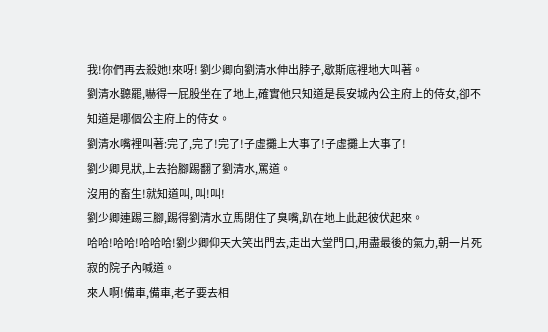我!你們再去殺她!來呀! 劉少卿向劉清水伸出脖子,歇斯底裡地大叫著。
劉清水聽罷,嚇得一屁股坐在了地上,確實他只知道是長安城內公主府上的侍女,卻不知道是哪個公主府上的侍女。
劉清水嘴裡叫著:完了,完了!完了!子虛攤上大事了!子虛攤上大事了!
劉少卿見狀,上去抬腳踢翻了劉清水,罵道。
沒用的畜生!就知道叫, 叫!叫!
劉少卿連踢三腳,踢得劉清水立馬閉住了臭嘴,趴在地上此起彼伏起來。
哈哈!哈哈!哈哈哈!劉少卿仰天大笑出門去,走出大堂門口,用盡最後的氣力,朝一片死寂的院子內喊道。
來人啊!備車,備車,老子要去相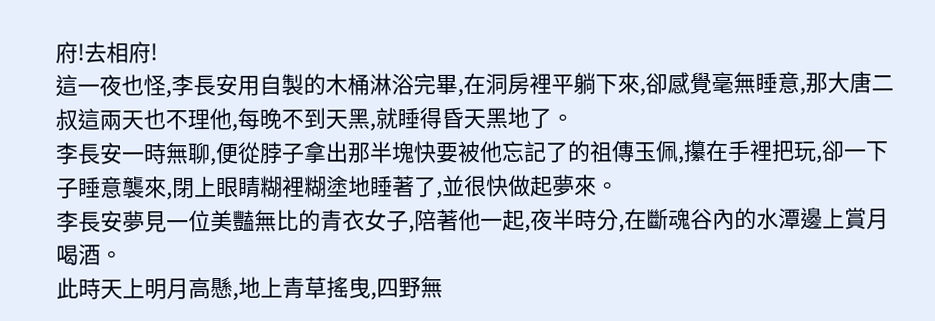府!去相府!
這一夜也怪,李長安用自製的木桶淋浴完畢,在洞房裡平躺下來,卻感覺毫無睡意,那大唐二叔這兩天也不理他,每晚不到天黑,就睡得昏天黑地了。
李長安一時無聊,便從脖子拿出那半塊快要被他忘記了的祖傳玉佩,攥在手裡把玩,卻一下子睡意襲來,閉上眼睛糊裡糊塗地睡著了,並很快做起夢來。
李長安夢見一位美豔無比的青衣女子,陪著他一起,夜半時分,在斷魂谷內的水潭邊上賞月喝酒。
此時天上明月高懸,地上青草搖曳,四野無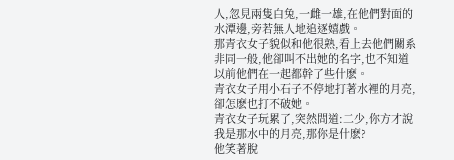人,忽見兩隻白兔,一雌一雄,在他們對面的水潭邊,旁若無人地追逐嬉戲。
那青衣女子貌似和他很熟,看上去他們關系非同一般,他卻叫不出她的名字,也不知道以前他們在一起都幹了些什麽。
青衣女子用小石子不停地打著水裡的月亮,卻怎麽也打不破她。
青衣女子玩累了,突然問道:二少,你方才說我是那水中的月亮,那你是什麽?
他笑著脫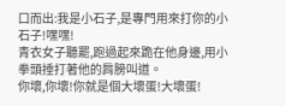口而出:我是小石子,是專門用來打你的小石子!嘿嘿!
青衣女子聽罷,跑過起來跪在他身邊,用小拳頭捶打著他的肩膀叫道。
你壞,你壞!你就是個大壞蛋!大壞蛋!